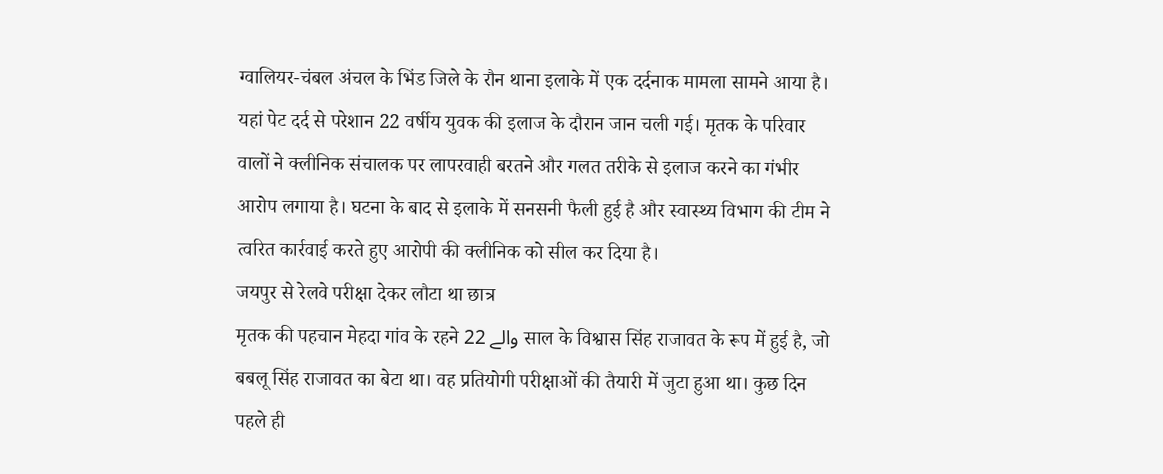ग्वालियर-चंबल अंचल के भिंड जिले के रौन थाना इलाके में एक दर्दनाक मामला सामने आया है। यहां पेट दर्द से परेशान 22 वर्षीय युवक की इलाज के दौरान जान चली गई। मृतक के परिवार वालों ने क्लीनिक संचालक पर लापरवाही बरतने और गलत तरीके से इलाज करने का गंभीर आरोप लगाया है। घटना के बाद से इलाके में सनसनी फैली हुई है और स्वास्थ्य विभाग की टीम ने त्वरित कार्रवाई करते हुए आरोपी की क्लीनिक को सील कर दिया है।
जयपुर से रेलवे परीक्षा देकर लौटा था छात्र
मृतक की पहचान मेहदा गांव के रहने والے 22 साल के विश्वास सिंह राजावत के रूप में हुई है, जो बबलू सिंह राजावत का बेटा था। वह प्रतियोगी परीक्षाओं की तैयारी में जुटा हुआ था। कुछ दिन पहले ही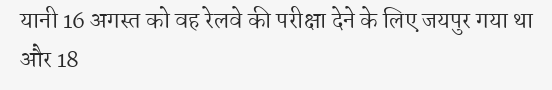यानी 16 अगस्त को वह रेलवे की परीक्षा देने के लिए जयपुर गया था और 18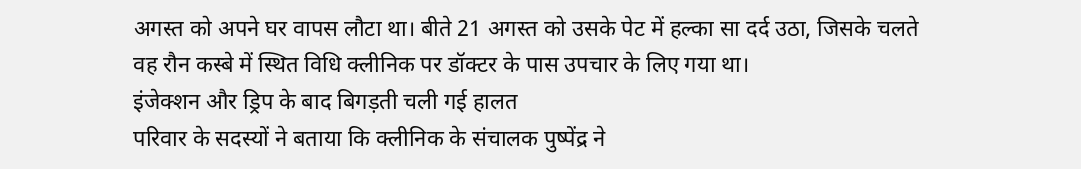अगस्त को अपने घर वापस लौटा था। बीते 21 अगस्त को उसके पेट में हल्का सा दर्द उठा, जिसके चलते वह रौन कस्बे में स्थित विधि क्लीनिक पर डॉक्टर के पास उपचार के लिए गया था।
इंजेक्शन और ड्रिप के बाद बिगड़ती चली गई हालत
परिवार के सदस्यों ने बताया कि क्लीनिक के संचालक पुष्पेंद्र ने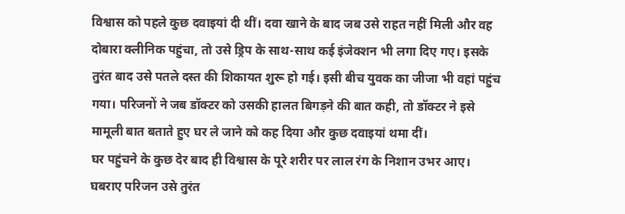विश्वास को पहले कुछ दवाइयां दी थीं। दवा खाने के बाद जब उसे राहत नहीं मिली और वह दोबारा क्लीनिक पहुंचा, तो उसे ड्रिप के साथ-साथ कई इंजेक्शन भी लगा दिए गए। इसके तुरंत बाद उसे पतले दस्त की शिकायत शुरू हो गई। इसी बीच युवक का जीजा भी वहां पहुंच गया। परिजनों ने जब डॉक्टर को उसकी हालत बिगड़ने की बात कही, तो डॉक्टर ने इसे मामूली बात बताते हुए घर ले जाने को कह दिया और कुछ दवाइयां थमा दीं।
घर पहुंचने के कुछ देर बाद ही विश्वास के पूरे शरीर पर लाल रंग के निशान उभर आए। घबराए परिजन उसे तुरंत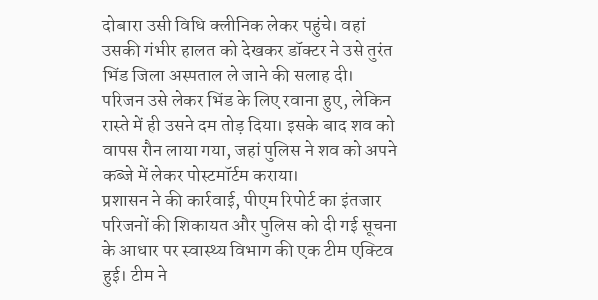दोबारा उसी विधि क्लीनिक लेकर पहुंचे। वहां उसकी गंभीर हालत को देखकर डॉक्टर ने उसे तुरंत भिंड जिला अस्पताल ले जाने की सलाह दी। परिजन उसे लेकर भिंड के लिए रवाना हुए, लेकिन रास्ते में ही उसने दम तोड़ दिया। इसके बाद शव को वापस रौन लाया गया, जहां पुलिस ने शव को अपने कब्जे में लेकर पोस्टमॉर्टम कराया।
प्रशासन ने की कार्रवाई, पीएम रिपोर्ट का इंतजार
परिजनों की शिकायत और पुलिस को दी गई सूचना के आधार पर स्वास्थ्य विभाग की एक टीम एक्टिव हुई। टीम ने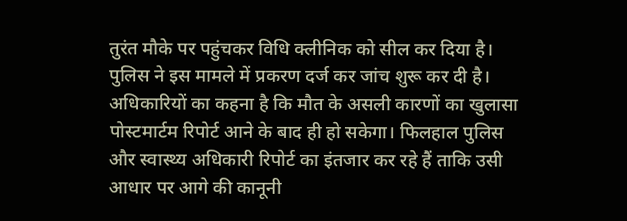तुरंत मौके पर पहुंचकर विधि क्लीनिक को सील कर दिया है। पुलिस ने इस मामले में प्रकरण दर्ज कर जांच शुरू कर दी है। अधिकारियों का कहना है कि मौत के असली कारणों का खुलासा पोस्टमार्टम रिपोर्ट आने के बाद ही हो सकेगा। फिलहाल पुलिस और स्वास्थ्य अधिकारी रिपोर्ट का इंतजार कर रहे हैं ताकि उसी आधार पर आगे की कानूनी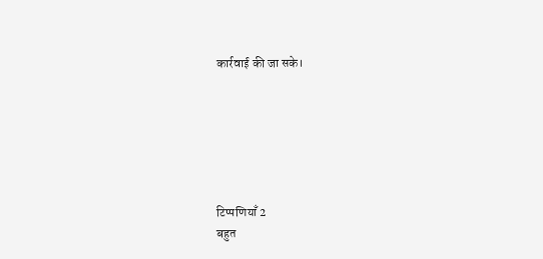कार्रवाई की जा सके।






टिप्पणियाँ 2
बहुत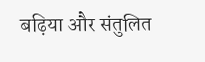बढ़िया और संतुलित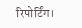रिपोर्टिंग।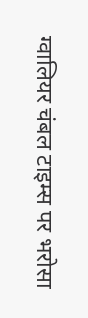ग्वालियर चंबल टाइम्स पर भरोसा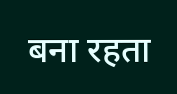बना रहता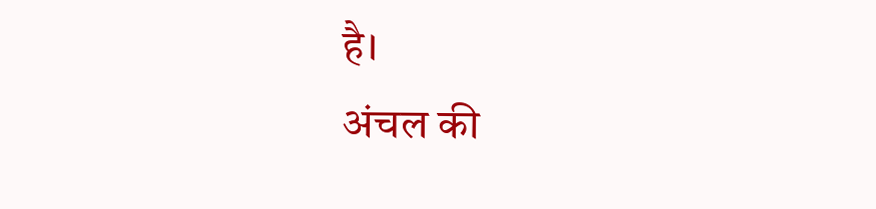है।
अंचल की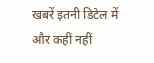खबरें इतनी डिटेल में और कहीं नहीं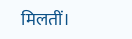मिलतीं।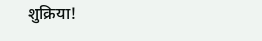शुक्रिया!